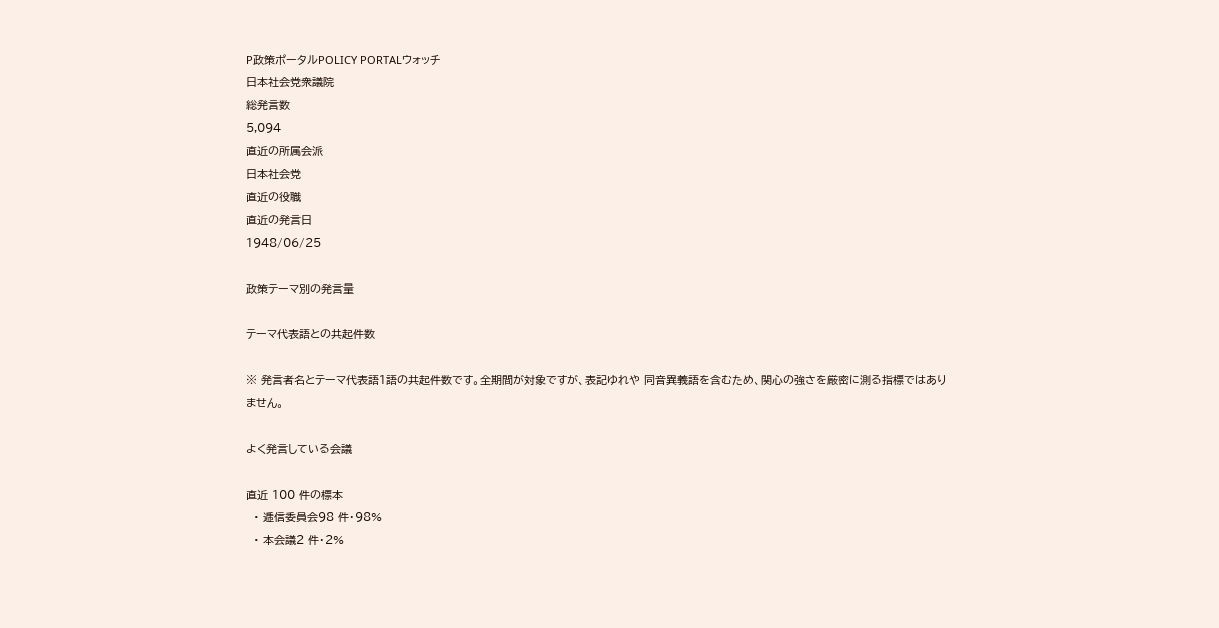P政策ポータルPOLICY PORTALウォッチ
日本社会党衆議院
総発言数
5,094
直近の所属会派
日本社会党
直近の役職
直近の発言日
1948/06/25

政策テーマ別の発言量

テーマ代表語との共起件数

※ 発言者名とテーマ代表語1語の共起件数です。全期間が対象ですが、表記ゆれや 同音異義語を含むため、関心の強さを厳密に測る指標ではありません。

よく発言している会議

直近 100 件の標本
  • 逓信委員会98 件・98%
  • 本会議2 件・2%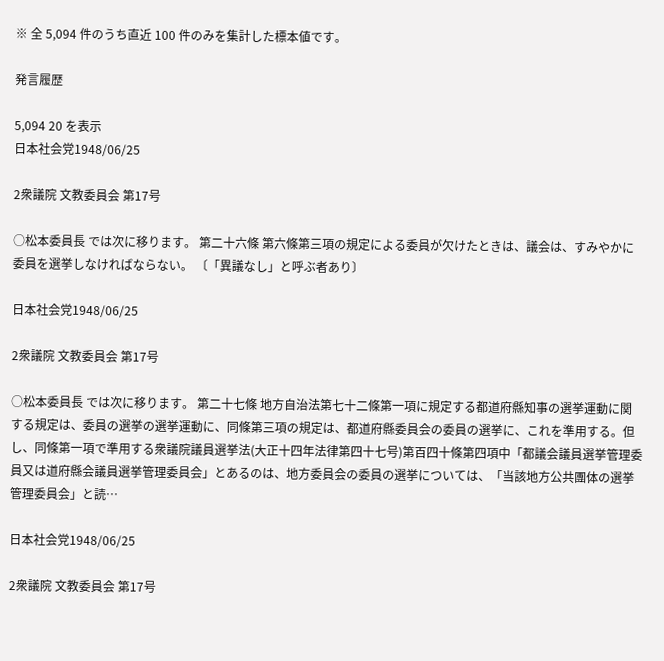※ 全 5,094 件のうち直近 100 件のみを集計した標本値です。

発言履歴

5,094 20 を表示
日本社会党1948/06/25

2衆議院 文教委員会 第17号

○松本委員長 では次に移ります。 第二十六條 第六條第三項の規定による委員が欠けたときは、議会は、すみやかに委員を選挙しなければならない。 〔「異議なし」と呼ぶ者あり〕

日本社会党1948/06/25

2衆議院 文教委員会 第17号

○松本委員長 では次に移ります。 第二十七條 地方自治法第七十二條第一項に規定する都道府縣知事の選挙運動に関する規定は、委員の選挙の選挙運動に、同條第三項の規定は、都道府縣委員会の委員の選挙に、これを準用する。但し、同條第一項で準用する衆議院議員選挙法(大正十四年法律第四十七号)第百四十條第四項中「都議会議員選挙管理委員又は道府縣会議員選挙管理委員会」とあるのは、地方委員会の委員の選挙については、「当該地方公共團体の選挙管理委員会」と読…

日本社会党1948/06/25

2衆議院 文教委員会 第17号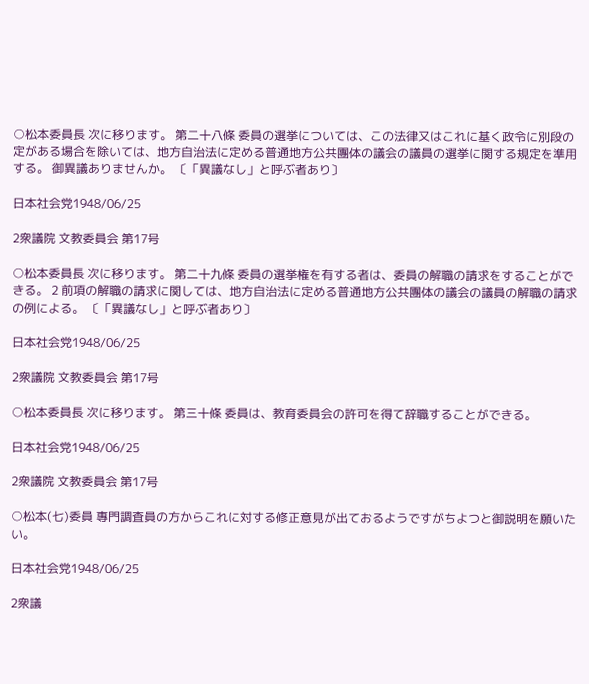○松本委員長 次に移ります。 第二十八條 委員の選挙については、この法律又はこれに基く政令に別段の定がある場合を除いては、地方自治法に定める普通地方公共團体の議会の議員の選挙に関する規定を準用する。 御異議ありませんか。 〔「異議なし」と呼ぶ者あり〕

日本社会党1948/06/25

2衆議院 文教委員会 第17号

○松本委員長 次に移ります。 第二十九條 委員の選挙権を有する者は、委員の解職の請求をすることができる。 2 前項の解職の請求に関しては、地方自治法に定める普通地方公共團体の議会の議員の解職の請求の例による。 〔「異議なし」と呼ぶ者あり〕

日本社会党1948/06/25

2衆議院 文教委員会 第17号

○松本委員長 次に移ります。 第三十條 委員は、教育委員会の許可を得て辞職することができる。

日本社会党1948/06/25

2衆議院 文教委員会 第17号

○松本(七)委員 專門調査員の方からこれに対する修正意見が出ておるようですがちよつと御説明を願いたい。

日本社会党1948/06/25

2衆議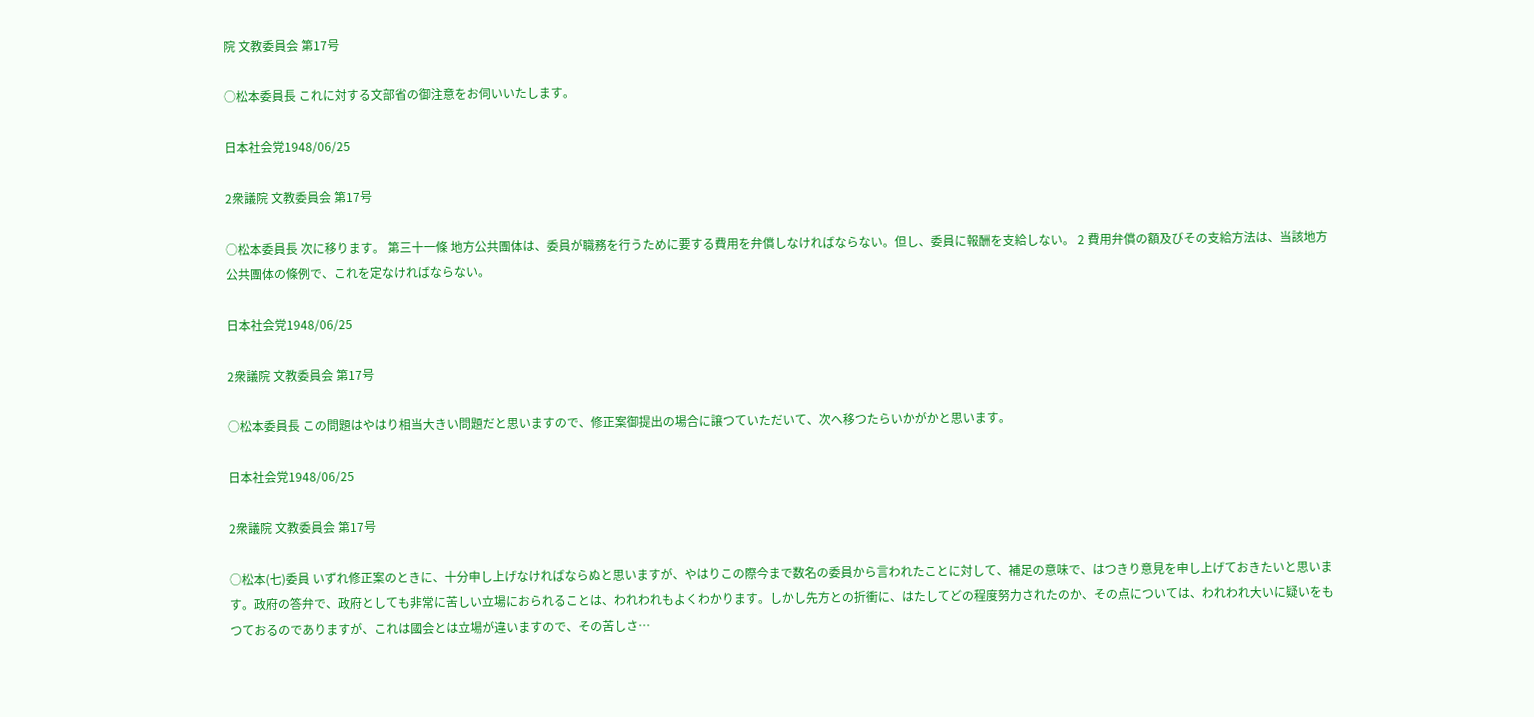院 文教委員会 第17号

○松本委員長 これに対する文部省の御注意をお伺いいたします。

日本社会党1948/06/25

2衆議院 文教委員会 第17号

○松本委員長 次に移ります。 第三十一條 地方公共團体は、委員が職務を行うために要する費用を弁償しなければならない。但し、委員に報酬を支給しない。 2 費用弁償の額及びその支給方法は、当該地方公共團体の條例で、これを定なければならない。

日本社会党1948/06/25

2衆議院 文教委員会 第17号

○松本委員長 この問題はやはり相当大きい問題だと思いますので、修正案御提出の場合に譲つていただいて、次へ移つたらいかがかと思います。

日本社会党1948/06/25

2衆議院 文教委員会 第17号

○松本(七)委員 いずれ修正案のときに、十分申し上げなければならぬと思いますが、やはりこの際今まで数名の委員から言われたことに対して、補足の意味で、はつきり意見を申し上げておきたいと思います。政府の答弁で、政府としても非常に苦しい立場におられることは、われわれもよくわかります。しかし先方との折衝に、はたしてどの程度努力されたのか、その点については、われわれ大いに疑いをもつておるのでありますが、これは國会とは立場が違いますので、その苦しさ…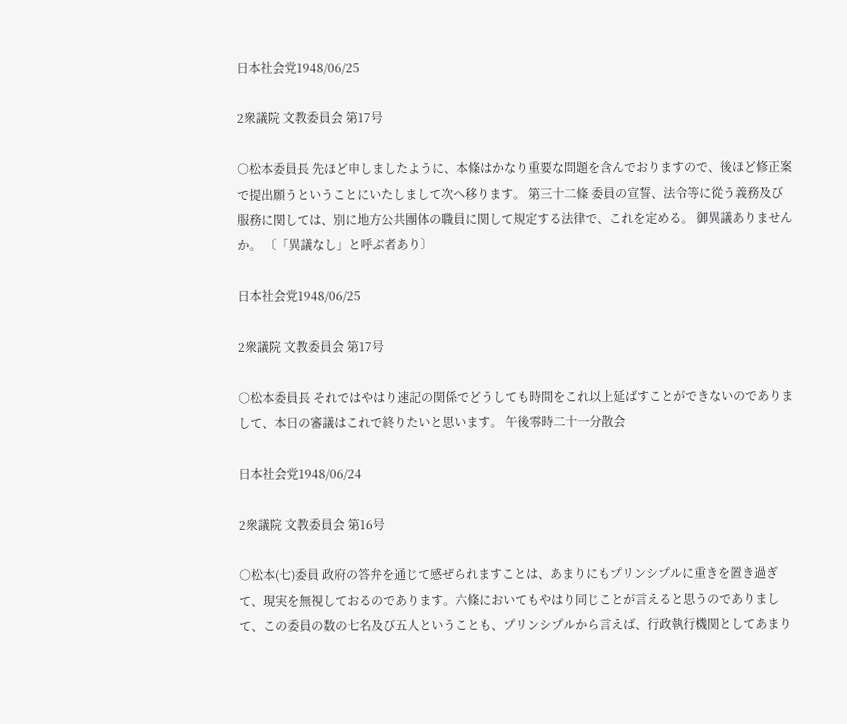日本社会党1948/06/25

2衆議院 文教委員会 第17号

○松本委員長 先ほど申しましたように、本條はかなり重要な問題を含んでおりますので、後ほど修正案で提出願うということにいたしまして次へ移ります。 第三十二條 委員の宣誓、法令等に從う義務及び服務に関しては、別に地方公共團体の職員に関して規定する法律で、これを定める。 御異議ありませんか。 〔「異議なし」と呼ぶ者あり〕

日本社会党1948/06/25

2衆議院 文教委員会 第17号

○松本委員長 それではやはり速記の関係でどうしても時間をこれ以上延ばすことができないのでありまして、本日の審議はこれで終りたいと思います。 午後零時二十一分散会

日本社会党1948/06/24

2衆議院 文教委員会 第16号

○松本(七)委員 政府の答弁を通じて感ぜられますことは、あまりにもプリンシプルに重きを置き過ぎて、現実を無視しておるのであります。六條においてもやはり同じことが言えると思うのでありまして、この委員の数の七名及び五人ということも、プリンシプルから言えば、行政執行機関としてあまり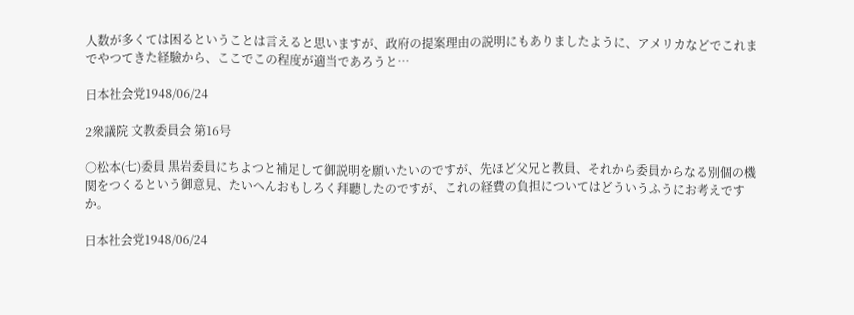人数が多くては困るということは言えると思いますが、政府の提案理由の説明にもありましたように、アメリカなどでこれまでやつてきた経驗から、ここでこの程度が適当であろうと…

日本社会党1948/06/24

2衆議院 文教委員会 第16号

○松本(七)委員 黒岩委員にちよつと補足して御説明を願いたいのですが、先ほど父兄と教員、それから委員からなる別個の機関をつくるという御意見、たいへんおもしろく拜聽したのですが、これの経費の負担についてはどういうふうにお考えですか。

日本社会党1948/06/24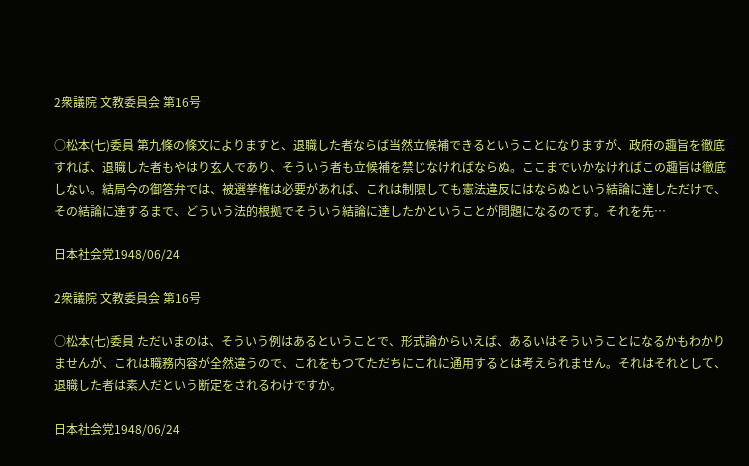2衆議院 文教委員会 第16号

○松本(七)委員 第九條の條文によりますと、退職した者ならば当然立候補できるということになりますが、政府の趣旨を徹底すれば、退職した者もやはり玄人であり、そういう者も立候補を禁じなければならぬ。ここまでいかなければこの趣旨は徹底しない。結局今の御答弁では、被選挙権は必要があれば、これは制限しても憲法違反にはならぬという結論に達しただけで、その結論に達するまで、どういう法的根拠でそういう結論に達したかということが問題になるのです。それを先…

日本社会党1948/06/24

2衆議院 文教委員会 第16号

○松本(七)委員 ただいまのは、そういう例はあるということで、形式論からいえば、あるいはそういうことになるかもわかりませんが、これは職務内容が全然違うので、これをもつてただちにこれに通用するとは考えられません。それはそれとして、退職した者は素人だという断定をされるわけですか。

日本社会党1948/06/24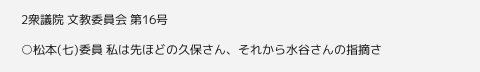2衆議院 文教委員会 第16号

○松本(七)委員 私は先ほどの久保さん、それから水谷さんの指摘さ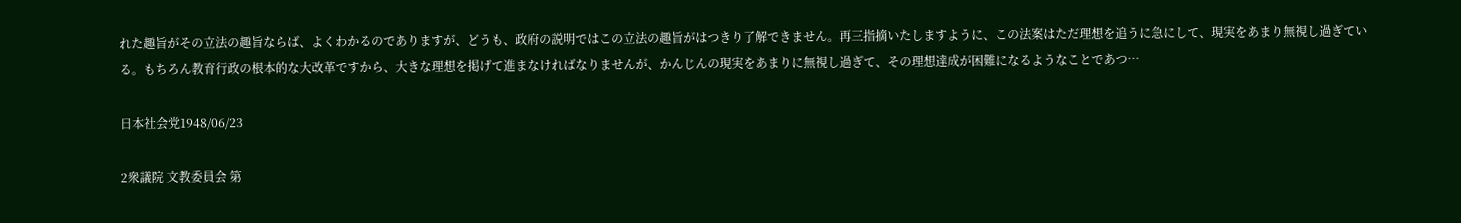れた趣旨がその立法の趣旨ならば、よくわかるのでありますが、どうも、政府の説明ではこの立法の趣旨がはつきり了解できません。再三指摘いたしますように、この法案はただ理想を追うに急にして、現実をあまり無視し過ぎている。もちろん教育行政の根本的な大改革ですから、大きな理想を掲げて進まなければなりませんが、かんじんの現実をあまりに無視し過ぎて、その理想達成が困難になるようなことであつ…

日本社会党1948/06/23

2衆議院 文教委員会 第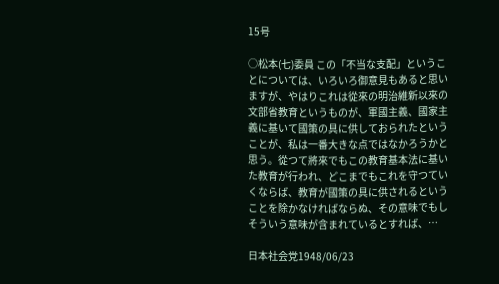15号

○松本(七)委員 この「不当な支配」ということについては、いろいろ御意見もあると思いますが、やはりこれは從來の明治維新以來の文部省教育というものが、軍國主義、國家主義に基いて國策の具に供しておられたということが、私は一番大きな点ではなかろうかと思う。從つて將來でもこの教育基本法に基いた教育が行われ、どこまでもこれを守つていくならば、教育が國策の具に供されるということを除かなければならぬ、その意味でもしそういう意味が含まれているとすれば、…

日本社会党1948/06/23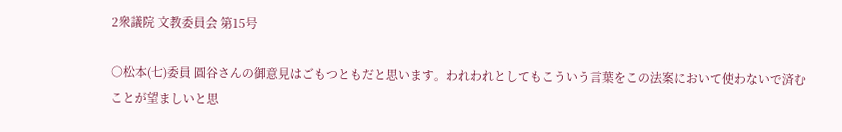2衆議院 文教委員会 第15号

○松本(七)委員 圓谷さんの御意見はごもつともだと思います。われわれとしてもこういう言葉をこの法案において使わないで済むことが望ましいと思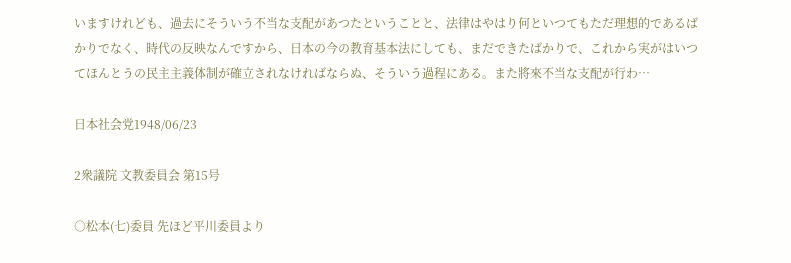いますけれども、過去にそういう不当な支配があつたということと、法律はやはり何といつてもただ理想的であるばかりでなく、時代の反映なんですから、日本の今の教育基本法にしても、まだできたばかりで、これから実がはいつてほんとうの民主主義体制が確立されなければならぬ、そういう過程にある。また將來不当な支配が行わ…

日本社会党1948/06/23

2衆議院 文教委員会 第15号

○松本(七)委員 先ほど平川委員より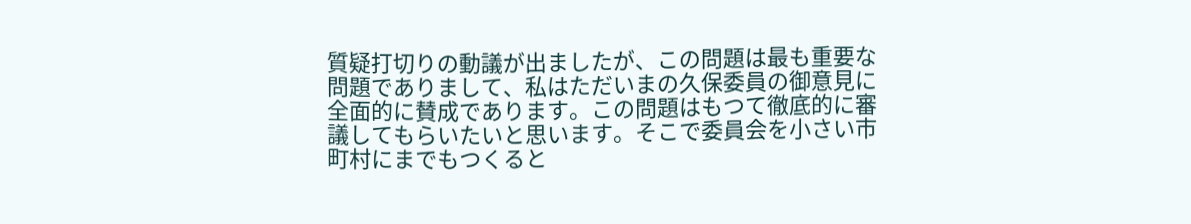質疑打切りの動議が出ましたが、この問題は最も重要な問題でありまして、私はただいまの久保委員の御意見に全面的に賛成であります。この問題はもつて徹底的に審議してもらいたいと思います。そこで委員会を小さい市町村にまでもつくると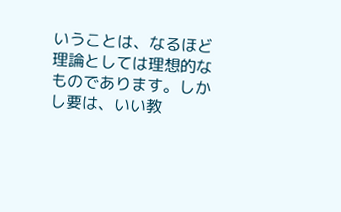いうことは、なるほど理論としては理想的なものであります。しかし要は、いい教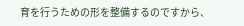育を行うための形を整備するのですから、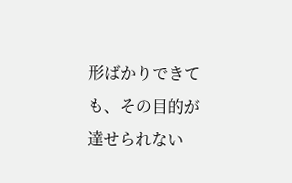形ばかりできても、その目的が達せられない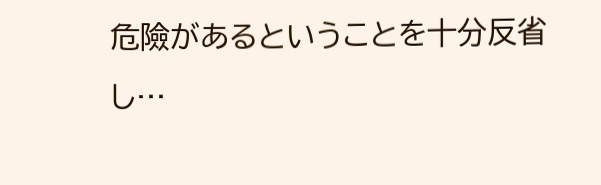危險があるということを十分反省し…